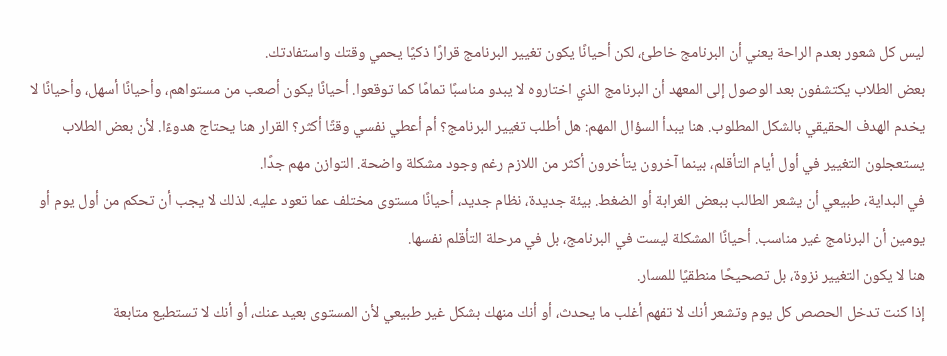ليس كل شعور بعدم الراحة يعني أن البرنامج خاطئ، لكن أحيانًا يكون تغيير البرنامج قرارًا ذكيًا يحمي وقتك واستفادتك.
بعض الطلاب يكتشفون بعد الوصول إلى المعهد أن البرنامج الذي اختاروه لا يبدو مناسبًا تمامًا كما توقعوا. أحيانًا يكون أصعب من مستواهم، وأحيانًا أسهل، وأحيانًا لا يخدم الهدف الحقيقي بالشكل المطلوب. هنا يبدأ السؤال المهم: هل أطلب تغيير البرنامج؟ أم أعطي نفسي وقتًا أكثر؟ القرار هنا يحتاج هدوءًا. لأن بعض الطلاب يستعجلون التغيير في أول أيام التأقلم، بينما آخرون يتأخرون أكثر من اللازم رغم وجود مشكلة واضحة. التوازن مهم جدًا.
في البداية، طبيعي أن يشعر الطالب ببعض الغرابة أو الضغط. بيئة جديدة، نظام جديد، أحيانًا مستوى مختلف عما تعود عليه. لذلك لا يجب أن تحكم من أول يوم أو يومين أن البرنامج غير مناسب. أحيانًا المشكلة ليست في البرنامج، بل في مرحلة التأقلم نفسها.
هنا لا يكون التغيير نزوة، بل تصحيحًا منطقيًا للمسار.
إذا كنت تدخل الحصص كل يوم وتشعر أنك لا تفهم أغلب ما يحدث، أو أنك منهك بشكل غير طبيعي لأن المستوى بعيد عنك، أو أنك لا تستطيع متابعة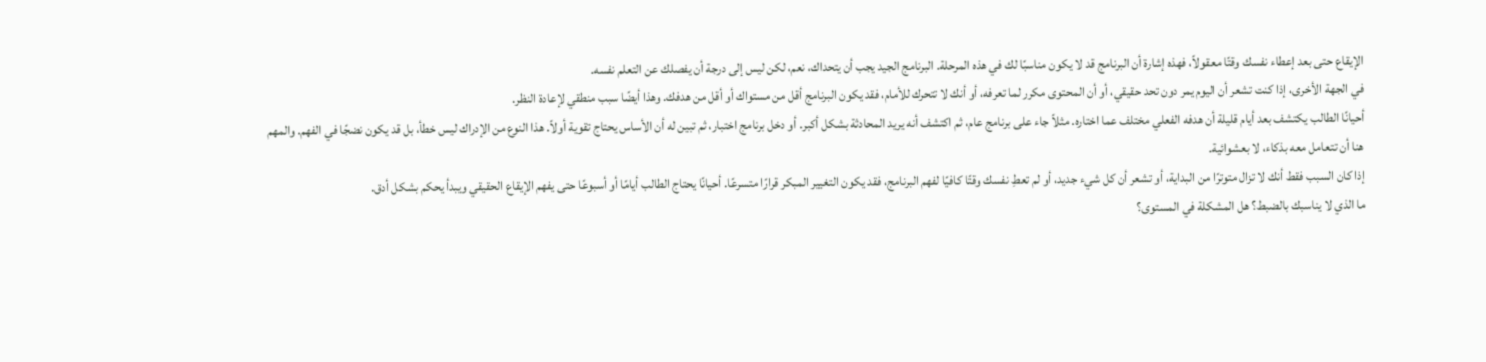الإيقاع حتى بعد إعطاء نفسك وقتًا معقولاً، فهذه إشارة أن البرنامج قد لا يكون مناسبًا لك في هذه المرحلة. البرنامج الجيد يجب أن يتحداك، نعم، لكن ليس إلى درجة أن يفصلك عن التعلم نفسه.
في الجهة الأخرى، إذا كنت تشعر أن اليوم يمر دون تحد حقيقي، أو أن المحتوى مكرر لما تعرفه، أو أنك لا تتحرك للأمام، فقد يكون البرنامج أقل من مستواك أو أقل من هدفك. وهذا أيضًا سبب منطقي لإعادة النظر.
أحيانًا الطالب يكتشف بعد أيام قليلة أن هدفه الفعلي مختلف عما اختاره. مثلاً جاء على برنامج عام، ثم اكتشف أنه يريد المحادثة بشكل أكبر. أو دخل برنامج اختبار، ثم تبين له أن الأساس يحتاج تقوية أولاً. هذا النوع من الإدراك ليس خطأ، بل قد يكون نضجًا في الفهم. والمهم هنا أن تتعامل معه بذكاء، لا بعشوائية.
إذا كان السبب فقط أنك لا تزال متوترًا من البداية، أو تشعر أن كل شيء جديد، أو لم تعطِ نفسك وقتًا كافيًا لفهم البرنامج، فقد يكون التغيير المبكر قرارًا متسرعًا. أحيانًا يحتاج الطالب أيامًا أو أسبوعًا حتى يفهم الإيقاع الحقيقي ويبدأ يحكم بشكل أدق.
ما الذي لا يناسبك بالضبط؟ هل المشكلة في المستوى؟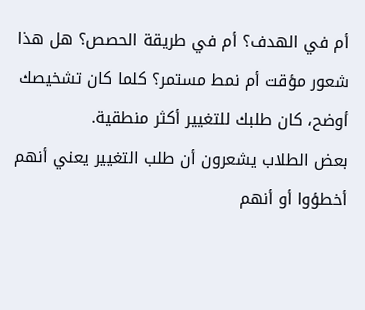أم في الهدف؟ أم في طريقة الحصص؟ هل هذا شعور مؤقت أم نمط مستمر؟ كلما كان تشخيصك أوضح، كان طلبك للتغيير أكثر منطقية.
بعض الطلاب يشعرون أن طلب التغيير يعني أنهم أخطؤوا أو أنهم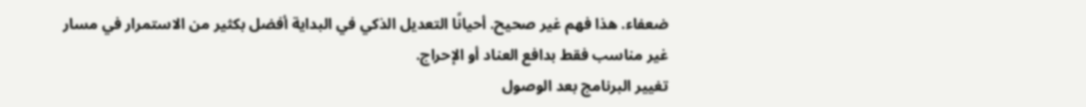ضعفاء. هذا فهم غير صحيح. أحيانًا التعديل الذكي في البداية أفضل بكثير من الاستمرار في مسار غير مناسب فقط بدافع العناد أو الإحراج.
تغيير البرنامج بعد الوصول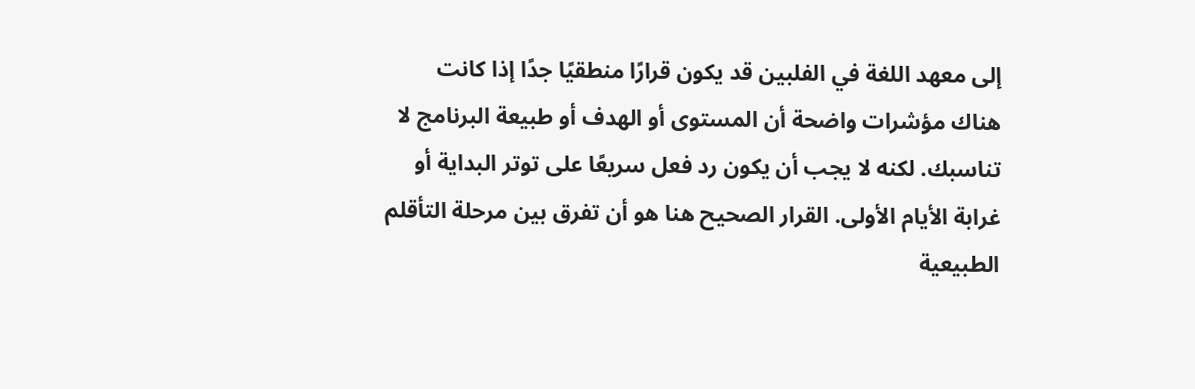إلى معهد اللغة في الفلبين قد يكون قرارًا منطقيًا جدًا إذا كانت هناك مؤشرات واضحة أن المستوى أو الهدف أو طبيعة البرنامج لا تناسبك. لكنه لا يجب أن يكون رد فعل سريعًا على توتر البداية أو غرابة الأيام الأولى. القرار الصحيح هنا هو أن تفرق بين مرحلة التأقلم الطبيعية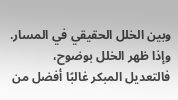وبين الخلل الحقيقي في المسار. وإذا ظهر الخلل بوضوح، فالتعديل المبكر غالبًا أفضل من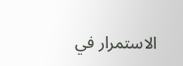الاستمرار في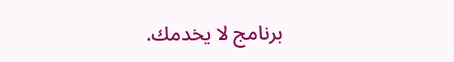برنامج لا يخدمك.